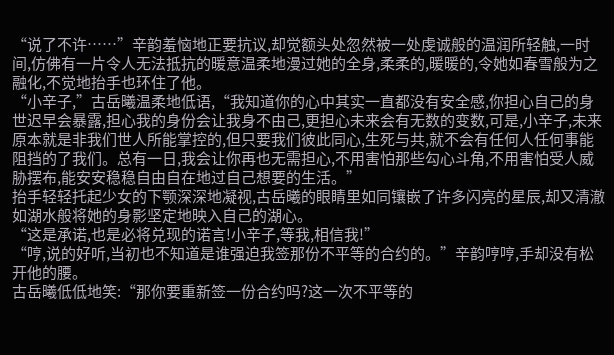“说了不许……”辛韵羞恼地正要抗议,却觉额头处忽然被一处虔诚般的温润所轻触,一时间,仿佛有一片令人无法抵抗的暖意温柔地漫过她的全身,柔柔的,暖暖的,令她如春雪般为之融化,不觉地抬手也环住了他。
“小辛子,”古岳曦温柔地低语,“我知道你的心中其实一直都没有安全感,你担心自己的身世迟早会暴露,担心我的身份会让我身不由己,更担心未来会有无数的变数,可是,小辛子,未来原本就是非我们世人所能掌控的,但只要我们彼此同心,生死与共,就不会有任何人任何事能阻挡的了我们。总有一日,我会让你再也无需担心,不用害怕那些勾心斗角,不用害怕受人威胁摆布,能安安稳稳自由自在地过自己想要的生活。”
抬手轻轻托起少女的下颚深深地凝视,古岳曦的眼睛里如同镶嵌了许多闪亮的星辰,却又清澈如湖水般将她的身影坚定地映入自己的湖心。
“这是承诺,也是必将兑现的诺言!小辛子,等我,相信我!”
“哼,说的好听,当初也不知道是谁强迫我签那份不平等的合约的。”辛韵哼哼,手却没有松开他的腰。
古岳曦低低地笑:“那你要重新签一份合约吗?这一次不平等的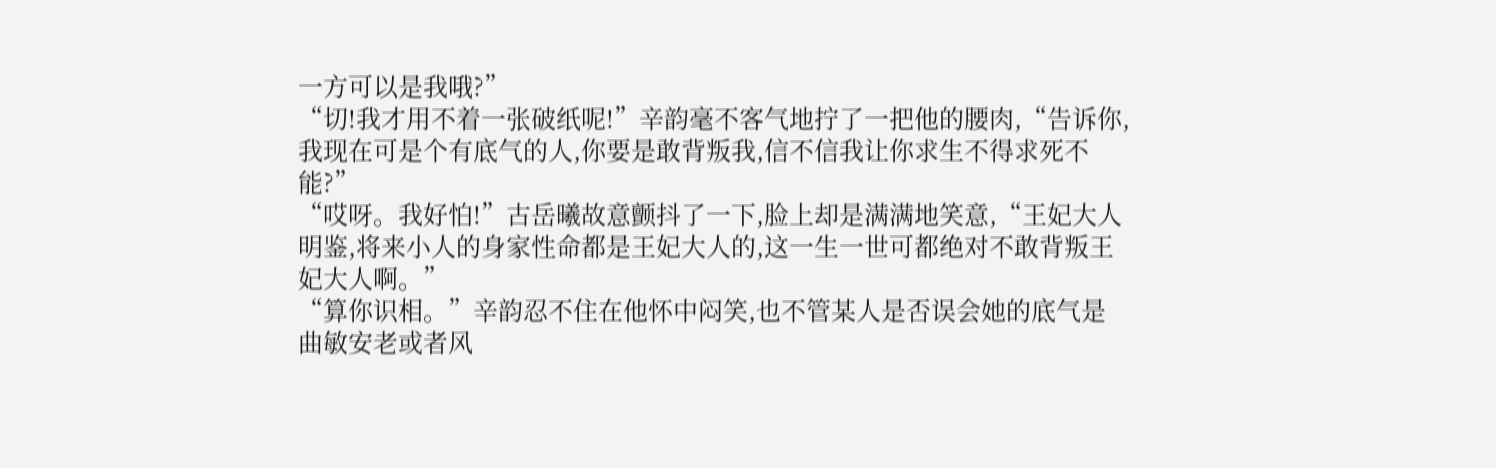一方可以是我哦?”
“切!我才用不着一张破纸呢!”辛韵毫不客气地拧了一把他的腰肉,“告诉你,我现在可是个有底气的人,你要是敢背叛我,信不信我让你求生不得求死不能?”
“哎呀。我好怕!”古岳曦故意颤抖了一下,脸上却是满满地笑意,“王妃大人明鉴,将来小人的身家性命都是王妃大人的,这一生一世可都绝对不敢背叛王妃大人啊。”
“算你识相。”辛韵忍不住在他怀中闷笑,也不管某人是否误会她的底气是曲敏安老或者风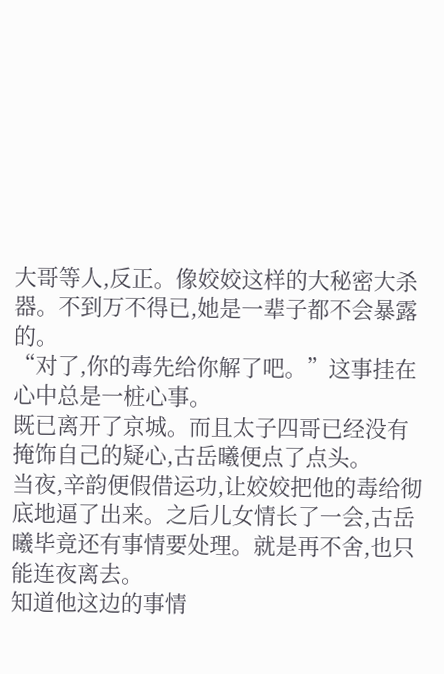大哥等人,反正。像姣姣这样的大秘密大杀器。不到万不得已,她是一辈子都不会暴露的。
“对了,你的毒先给你解了吧。”这事挂在心中总是一桩心事。
既已离开了京城。而且太子四哥已经没有掩饰自己的疑心,古岳曦便点了点头。
当夜,辛韵便假借运功,让姣姣把他的毒给彻底地逼了出来。之后儿女情长了一会,古岳曦毕竟还有事情要处理。就是再不舍,也只能连夜离去。
知道他这边的事情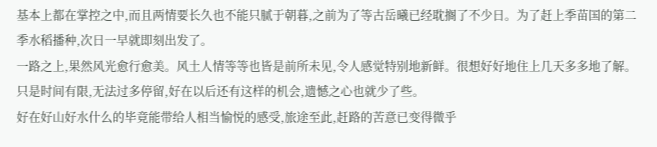基本上都在掌控之中,而且两情要长久也不能只腻于朝暮,之前为了等古岳曦已经耽搁了不少日。为了赶上季苗国的第二季水稻播种,次日一早就即刻出发了。
一路之上,果然风光愈行愈美。风土人情等等也皆是前所未见,令人感觉特别地新鲜。很想好好地住上几天多多地了解。
只是时间有限,无法过多停留,好在以后还有这样的机会,遗憾之心也就少了些。
好在好山好水什么的毕竟能带给人相当愉悦的感受,旅途至此,赶路的苦意已变得微乎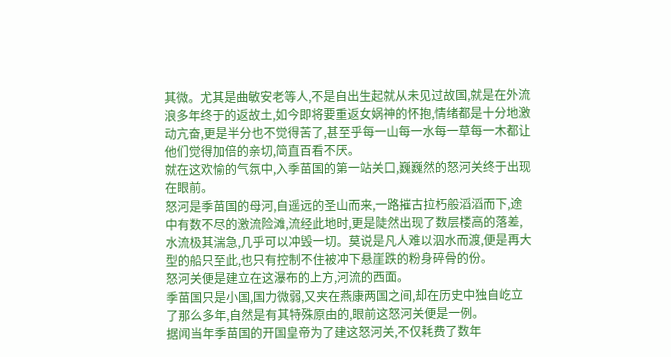其微。尤其是曲敏安老等人,不是自出生起就从未见过故国,就是在外流浪多年终于的返故土,如今即将要重返女娲神的怀抱,情绪都是十分地激动亢奋,更是半分也不觉得苦了,甚至乎每一山每一水每一草每一木都让他们觉得加倍的亲切,简直百看不厌。
就在这欢愉的气氛中,入季苗国的第一站关口,巍巍然的怒河关终于出现在眼前。
怒河是季苗国的母河,自遥远的圣山而来,一路摧古拉朽般滔滔而下,途中有数不尽的激流险滩,流经此地时,更是陡然出现了数层楼高的落差,水流极其湍急,几乎可以冲毁一切。莫说是凡人难以泅水而渡,便是再大型的船只至此,也只有控制不住被冲下悬崖跌的粉身碎骨的份。
怒河关便是建立在这瀑布的上方,河流的西面。
季苗国只是小国,国力微弱,又夹在燕康两国之间,却在历史中独自屹立了那么多年,自然是有其特殊原由的,眼前这怒河关便是一例。
据闻当年季苗国的开国皇帝为了建这怒河关,不仅耗费了数年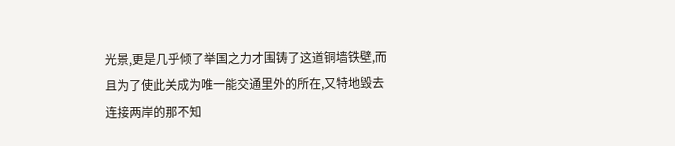光景,更是几乎倾了举国之力才围铸了这道铜墙铁壁,而且为了使此关成为唯一能交通里外的所在,又特地毁去连接两岸的那不知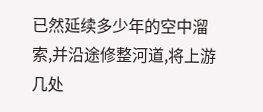已然延续多少年的空中溜索,并沿途修整河道,将上游几处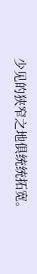少见的狭窄之地俱统统拓宽。